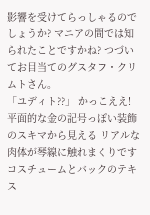影響を受けてらっしゃるのでしょうか? マニアの間では知られたことですかね? つづいてお目当てのグスタフ・クリムトさん。
「ユディト??」 かっこええ! 平面的な金の記号っぽい装飾のスキマから見える リアルな肉体が琴線に触れまくりです コスチュームとバックのテキス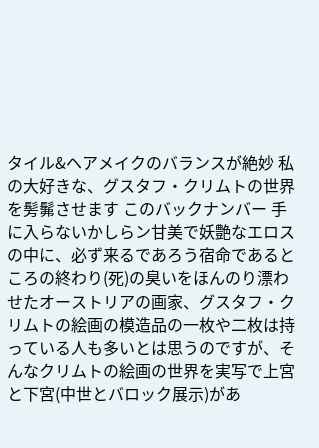タイル&ヘアメイクのバランスが絶妙 私の大好きな、グスタフ・クリムトの世界を髣髴させます このバックナンバー 手に入らないかしらン甘美で妖艶なエロスの中に、必ず来るであろう宿命であるところの終わり(死)の臭いをほんのり漂わせたオーストリアの画家、グスタフ・クリムトの絵画の模造品の一枚や二枚は持っている人も多いとは思うのですが、そんなクリムトの絵画の世界を実写で上宮と下宮(中世とバロック展示)があ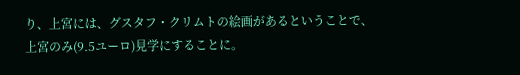り、上宮には、グスタフ・クリムトの絵画があるということで、上宮のみ(9.5ユーロ)見学にすることに。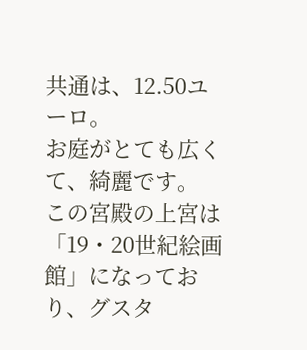共通は、12.50ユーロ。
お庭がとても広くて、綺麗です。
この宮殿の上宮は「19・20世紀絵画館」になっており、グスタ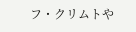フ・クリムトや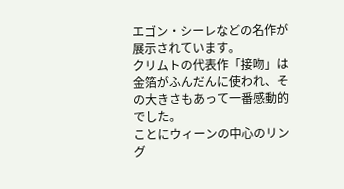エゴン・シーレなどの名作が展示されています。
クリムトの代表作「接吻」は金箔がふんだんに使われ、その大きさもあって一番感動的でした。
ことにウィーンの中心のリング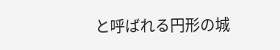と呼ばれる円形の城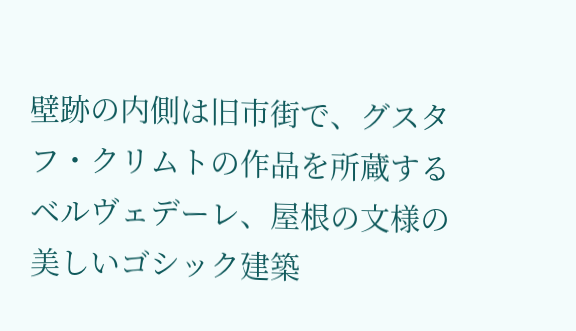壁跡の内側は旧市街で、グスタフ・クリムトの作品を所蔵するベルヴェデーレ、屋根の文様の美しいゴシック建築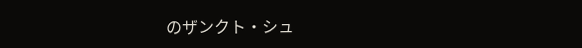のザンクト・シュ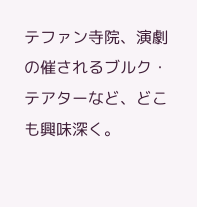テファン寺院、演劇の催されるブルク・テアターなど、どこも興味深く。